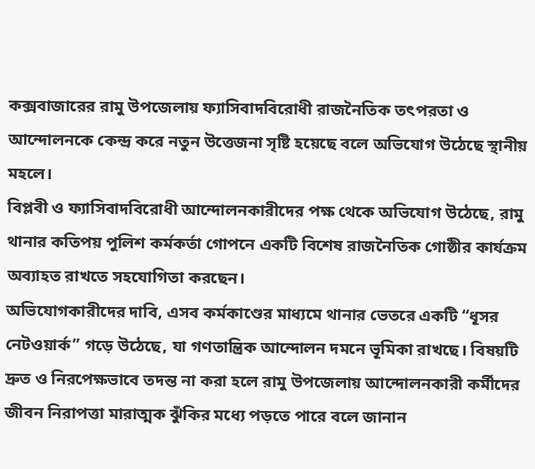কক্সবাজারের রামু উপজেলায় ফ্যাসিবাদবিরোধী রাজনৈতিক তৎপরতা ও আন্দোলনকে কেন্দ্র করে নতুন উত্তেজনা সৃষ্টি হয়েছে বলে অভিযোগ উঠেছে স্থানীয় মহলে।
বিপ্লবী ও ফ্যাসিবাদবিরোধী আন্দোলনকারীদের পক্ষ থেকে অভিযোগ উঠেছে, রামু থানার কতিপয় পুলিশ কর্মকর্তা গোপনে একটি বিশেষ রাজনৈতিক গোষ্ঠীর কার্যক্রম অব্যাহত রাখতে সহযোগিতা করছেন।
অভিযোগকারীদের দাবি, এসব কর্মকাণ্ডের মাধ্যমে থানার ভেতরে একটি “ধূসর নেটওয়ার্ক” গড়ে উঠেছে, যা গণতান্ত্রিক আন্দোলন দমনে ভূমিকা রাখছে। বিষয়টি দ্রুত ও নিরপেক্ষভাবে তদন্ত না করা হলে রামু উপজেলায় আন্দোলনকারী কর্মীদের জীবন নিরাপত্তা মারাত্মক ঝুঁকির মধ্যে পড়তে পারে বলে জানান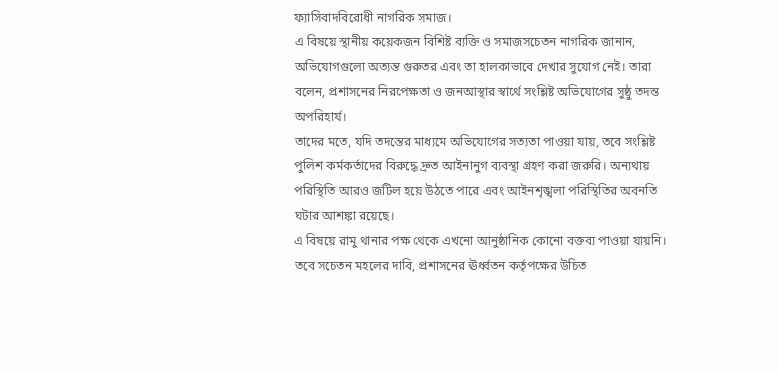ফ্যাসিবাদবিরোধী নাগরিক সমাজ।
এ বিষয়ে স্থানীয় কয়েকজন বিশিষ্ট ব্যক্তি ও সমাজসচেতন নাগরিক জানান, অভিযোগগুলো অত্যন্ত গুরুতর এবং তা হালকাভাবে দেখার সুযোগ নেই। তারা বলেন, প্রশাসনের নিরপেক্ষতা ও জনআস্থার স্বার্থে সংশ্লিষ্ট অভিযোগের সুষ্ঠু তদন্ত অপরিহার্য।
তাদের মতে, যদি তদন্তের মাধ্যমে অভিযোগের সত্যতা পাওয়া যায়, তবে সংশ্লিষ্ট পুলিশ কর্মকর্তাদের বিরুদ্ধে দ্রুত আইনানুগ ব্যবস্থা গ্রহণ করা জরুরি। অন্যথায় পরিস্থিতি আরও জটিল হয়ে উঠতে পারে এবং আইনশৃঙ্খলা পরিস্থিতির অবনতি ঘটার আশঙ্কা রয়েছে।
এ বিষয়ে রামু থানার পক্ষ থেকে এখনো আনুষ্ঠানিক কোনো বক্তব্য পাওয়া যায়নি। তবে সচেতন মহলের দাবি, প্রশাসনের ঊর্ধ্বতন কর্তৃপক্ষের উচিত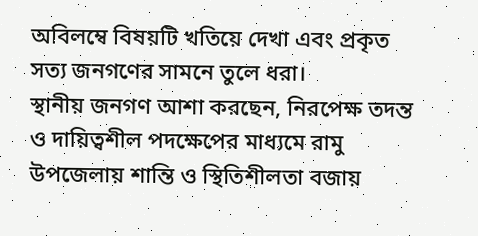অবিলম্বে বিষয়টি খতিয়ে দেখা এবং প্রকৃত সত্য জনগণের সামনে তুলে ধরা।
স্থানীয় জনগণ আশা করছেন, নিরপেক্ষ তদন্ত ও দায়িত্বশীল পদক্ষেপের মাধ্যমে রামু উপজেলায় শান্তি ও স্থিতিশীলতা বজায়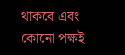থাকবে এবং কোনো পক্ষই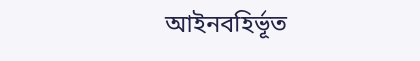আইনবহির্ভূত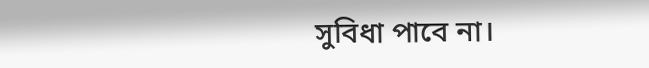সুবিধা পাবে না।